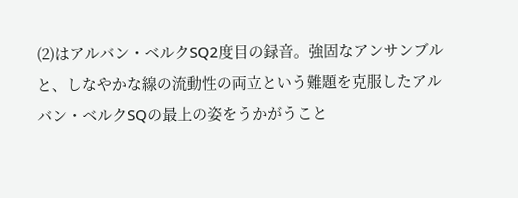(2)はアルバン・ベルクSQ2度目の録音。強固なアンサンブルと、しなやかな線の流動性の両立という難題を克服したアルバン・ベルクSQの最上の姿をうかがうこと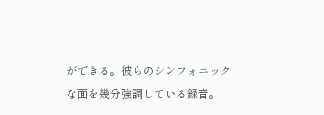ができる。彼らのシンフォニックな面を幾分強調している録音。